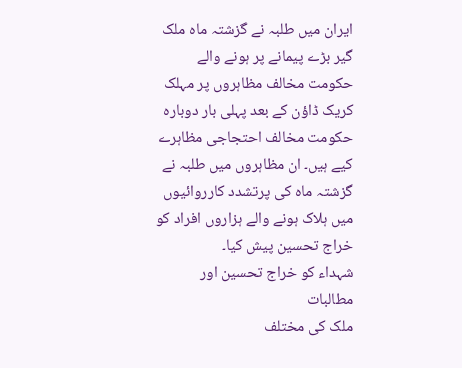ایران میں طلبہ نے گزشتہ ماہ ملک گیر بڑے پیمانے پر ہونے والے حکومت مخالف مظاہروں پر مہلک کریک ڈاؤن کے بعد پہلی بار دوبارہ حکومت مخالف احتجاجی مظاہرے کیے ہیں۔ ان مظاہروں میں طلبہ نے گزشتہ ماہ کی پرتشدد کارروائیوں میں ہلاک ہونے والے ہزاروں افراد کو خراج تحسین پیش کیا۔
شہداء کو خراج تحسین اور مطالبات
ملک کی مختلف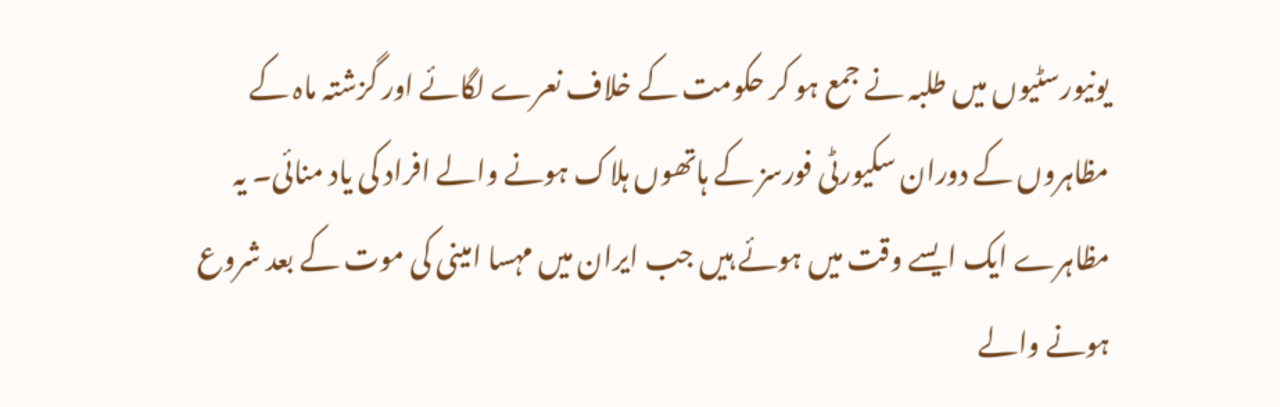یونیورسٹیوں میں طلبہ نے جمع ہو کر حکومت کے خلاف نعرے لگائے اور گزشتہ ماہ کے مظاہروں کے دوران سکیورٹی فورسز کے ہاتھوں ہلاک ہونے والے افراد کی یاد منائی۔ یہ مظاہرے ایک ایسے وقت میں ہوئے ہیں جب ایران میں مہسا امینی کی موت کے بعد شروع ہونے والے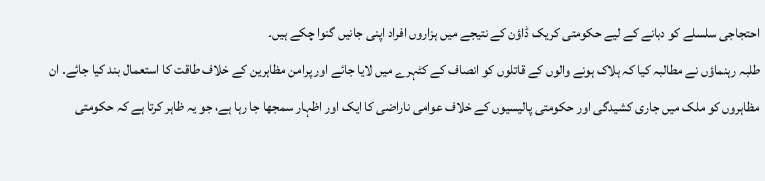احتجاجی سلسلے کو دبانے کے لیے حکومتی کریک ڈاؤن کے نتیجے میں ہزاروں افراد اپنی جانیں گنوا چکے ہیں۔
طلبہ رہنماؤں نے مطالبہ کیا کہ ہلاک ہونے والوں کے قاتلوں کو انصاف کے کٹہرے میں لایا جائے اور پرامن مظاہرین کے خلاف طاقت کا استعمال بند کیا جائے۔ ان مظاہروں کو ملک میں جاری کشیدگی اور حکومتی پالیسیوں کے خلاف عوامی ناراضی کا ایک اور اظہار سمجھا جا رہا ہے، جو یہ ظاہر کرتا ہے کہ حکومتی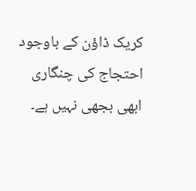کریک ڈاؤن کے باوجود احتجاج کی چنگاری ابھی بجھی نہیں ہے۔